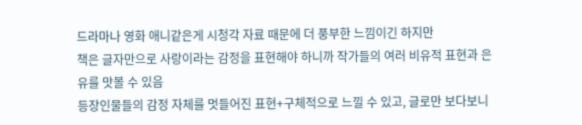드라마나 영화 애니같은게 시청각 자료 때문에 더 풍부한 느낌이긴 하지만
책은 글자만으로 사랑이라는 감정을 표현해야 하니까 작가들의 여러 비유적 표현과 은유를 맛볼 수 있음
등장인물들의 감정 자체를 멋들어진 표현+구체적으로 느낄 수 있고, 글로만 보다보니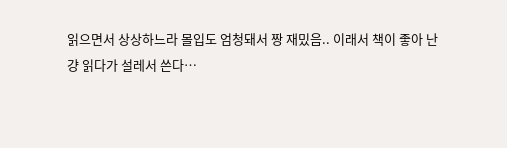읽으면서 상상하느라 몰입도 엄청돼서 짱 재밌음.. 이래서 책이 좋아 난
걍 읽다가 설레서 쓴다…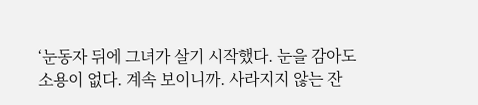‘눈동자 뒤에 그녀가 살기 시작했다. 눈을 감아도 소용이 없다. 계속 보이니까. 사라지지 않는 잔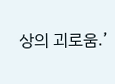상의 괴로움.’